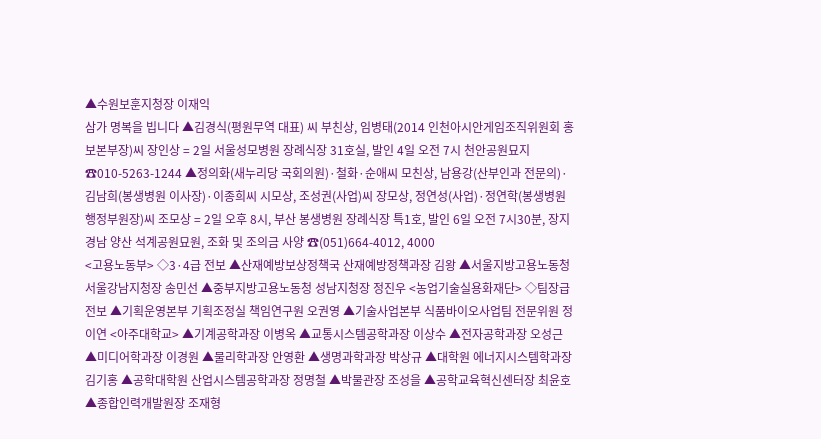▲수원보훈지청장 이재익
삼가 명복을 빕니다 ▲김경식(평원무역 대표) 씨 부친상, 임병태(2014 인천아시안게임조직위원회 홍보본부장)씨 장인상 = 2일 서울성모병원 장례식장 31호실, 발인 4일 오전 7시 천안공원묘지 ☎010-5263-1244 ▲정의화(새누리당 국회의원)·철화·순애씨 모친상, 남용강(산부인과 전문의)·김남희(봉생병원 이사장)·이종희씨 시모상, 조성권(사업)씨 장모상, 정연성(사업)·정연학(봉생병원 행정부원장)씨 조모상 = 2일 오후 8시, 부산 봉생병원 장례식장 특1호, 발인 6일 오전 7시30분, 장지 경남 양산 석계공원묘원, 조화 및 조의금 사양 ☎(051)664-4012, 4000
<고용노동부> ◇3·4급 전보 ▲산재예방보상정책국 산재예방정책과장 김왕 ▲서울지방고용노동청 서울강남지청장 송민선 ▲중부지방고용노동청 성남지청장 정진우 <농업기술실용화재단> ◇팀장급 전보 ▲기획운영본부 기획조정실 책임연구원 오권영 ▲기술사업본부 식품바이오사업팀 전문위원 정이연 <아주대학교> ▲기계공학과장 이병옥 ▲교통시스템공학과장 이상수 ▲전자공학과장 오성근 ▲미디어학과장 이경원 ▲물리학과장 안영환 ▲생명과학과장 박상규 ▲대학원 에너지시스템학과장 김기홍 ▲공학대학원 산업시스템공학과장 정명철 ▲박물관장 조성을 ▲공학교육혁신센터장 최윤호 ▲종합인력개발원장 조재형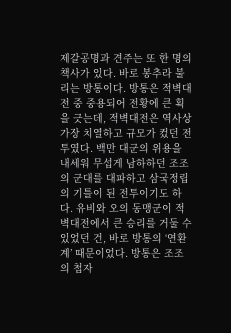제갈공명과 견주는 또 한 명의 책사가 있다. 바로 봉추라 불리는 방통이다. 방통은 적벽대전 중 중용되어 전황에 큰 획을 긋는데, 적벽대전은 역사상 가장 치열하고 규모가 컸던 전투였다. 백만 대군의 위용을 내세워 무섭게 남하하던 조조의 군대를 대파하고 삼국정립의 기틀이 된 전투이기도 하다. 유비와 오의 동맹군이 적벽대전에서 큰 승리를 거둘 수 있었던 건, 바로 방통의 ‘연환계’ 때문이었다. 방통은 조조의 첩자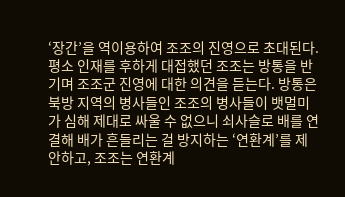‘장간’을 역이용하여 조조의 진영으로 초대된다. 평소 인재를 후하게 대접했던 조조는 방통을 반기며 조조군 진영에 대한 의견을 듣는다. 방통은 북방 지역의 병사들인 조조의 병사들이 뱃멀미가 심해 제대로 싸울 수 없으니 쇠사슬로 배를 연결해 배가 흔들리는 걸 방지하는 ‘연환계’를 제안하고, 조조는 연환계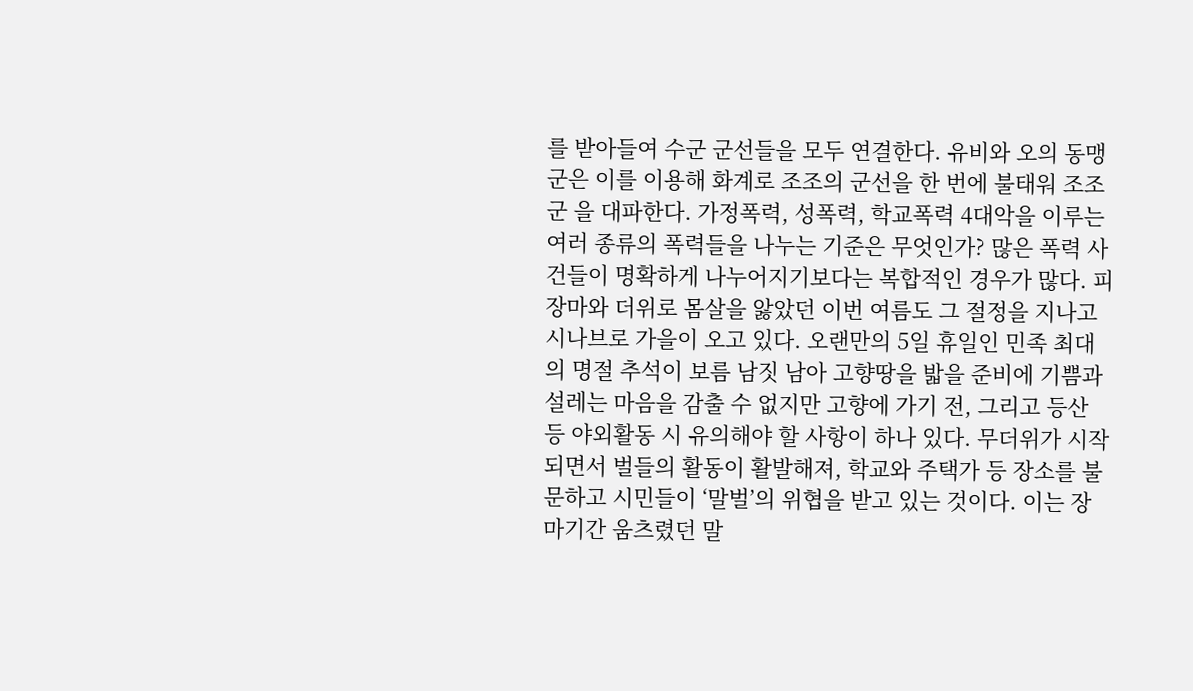를 받아들여 수군 군선들을 모두 연결한다. 유비와 오의 동맹군은 이를 이용해 화계로 조조의 군선을 한 번에 불태워 조조군 을 대파한다. 가정폭력, 성폭력, 학교폭력 4대악을 이루는 여러 종류의 폭력들을 나누는 기준은 무엇인가? 많은 폭력 사건들이 명확하게 나누어지기보다는 복합적인 경우가 많다. 피
장마와 더위로 몸살을 앓았던 이번 여름도 그 절정을 지나고 시나브로 가을이 오고 있다. 오랜만의 5일 휴일인 민족 최대의 명절 추석이 보름 남짓 남아 고향땅을 밟을 준비에 기쁨과 설레는 마음을 감출 수 없지만 고향에 가기 전, 그리고 등산 등 야외활동 시 유의해야 할 사항이 하나 있다. 무더위가 시작되면서 벌들의 활동이 활발해져, 학교와 주택가 등 장소를 불문하고 시민들이 ‘말벌’의 위협을 받고 있는 것이다. 이는 장마기간 움츠렸던 말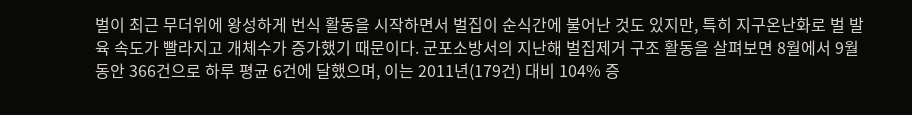벌이 최근 무더위에 왕성하게 번식 활동을 시작하면서 벌집이 순식간에 불어난 것도 있지만, 특히 지구온난화로 벌 발육 속도가 빨라지고 개체수가 증가했기 때문이다. 군포소방서의 지난해 벌집제거 구조 활동을 살펴보면 8월에서 9월 동안 366건으로 하루 평균 6건에 달했으며, 이는 2011년(179건) 대비 104% 증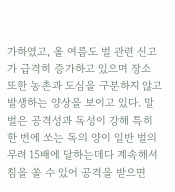가하였고, 올 여름도 벌 관련 신고가 급격히 증가하고 있으며 장소 또한 농촌과 도심을 구분하지 않고 발생하는 양상을 보이고 있다. 말벌은 공격성과 독성이 강해 특히 한 번에 쏘는 독의 양이 일반 벌의 무려 15배에 달하는데다 계속해서 침을 쏠 수 있어 공격을 받으면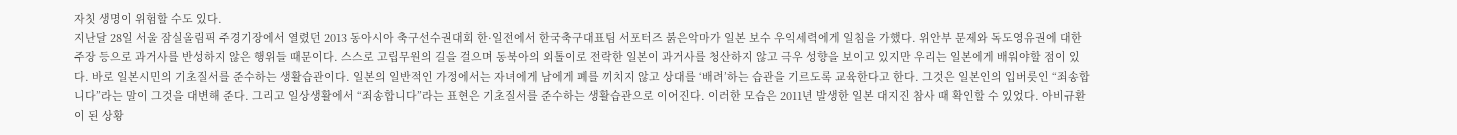자칫 생명이 위험할 수도 있다.
지난달 28일 서울 잠실올림픽 주경기장에서 열렸던 2013 동아시아 축구선수권대회 한·일전에서 한국축구대표팀 서포터즈 붉은악마가 일본 보수 우익세력에게 일침을 가했다. 위안부 문제와 독도영유권에 대한 주장 등으로 과거사를 반성하지 않은 행위들 때문이다. 스스로 고립무원의 길을 걸으며 동북아의 외톨이로 전락한 일본이 과거사를 청산하지 않고 극우 성향을 보이고 있지만 우리는 일본에게 배워야할 점이 있다. 바로 일본시민의 기초질서를 준수하는 생활습관이다. 일본의 일반적인 가정에서는 자녀에게 남에게 폐를 끼치지 않고 상대를 ‘배려’하는 습관을 기르도록 교육한다고 한다. 그것은 일본인의 입버릇인 “죄송합니다”라는 말이 그것을 대변해 준다. 그리고 일상생활에서 “죄송합니다”라는 표현은 기초질서를 준수하는 생활습관으로 이어진다. 이러한 모습은 2011년 발생한 일본 대지진 참사 때 확인할 수 있었다. 아비규환이 된 상황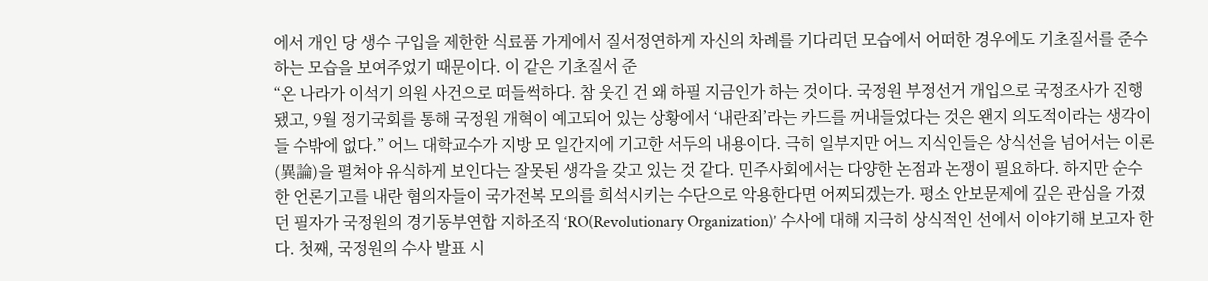에서 개인 당 생수 구입을 제한한 식료품 가게에서 질서정연하게 자신의 차례를 기다리던 모습에서 어떠한 경우에도 기초질서를 준수하는 모습을 보여주었기 때문이다. 이 같은 기초질서 준
“온 나라가 이석기 의원 사건으로 떠들썩하다. 참 웃긴 건 왜 하필 지금인가 하는 것이다. 국정원 부정선거 개입으로 국정조사가 진행됐고, 9월 정기국회를 통해 국정원 개혁이 예고되어 있는 상황에서 ‘내란죄’라는 카드를 꺼내들었다는 것은 왠지 의도적이라는 생각이 들 수밖에 없다.” 어느 대학교수가 지방 모 일간지에 기고한 서두의 내용이다. 극히 일부지만 어느 지식인들은 상식선을 넘어서는 이론(異論)을 펼쳐야 유식하게 보인다는 잘못된 생각을 갖고 있는 것 같다. 민주사회에서는 다양한 논점과 논쟁이 필요하다. 하지만 순수한 언론기고를 내란 혐의자들이 국가전복 모의를 희석시키는 수단으로 악용한다면 어찌되겠는가. 평소 안보문제에 깊은 관심을 가졌던 필자가 국정원의 경기동부연합 지하조직 ‘RO(Revolutionary Organization)’ 수사에 대해 지극히 상식적인 선에서 이야기해 보고자 한다. 첫째, 국정원의 수사 발표 시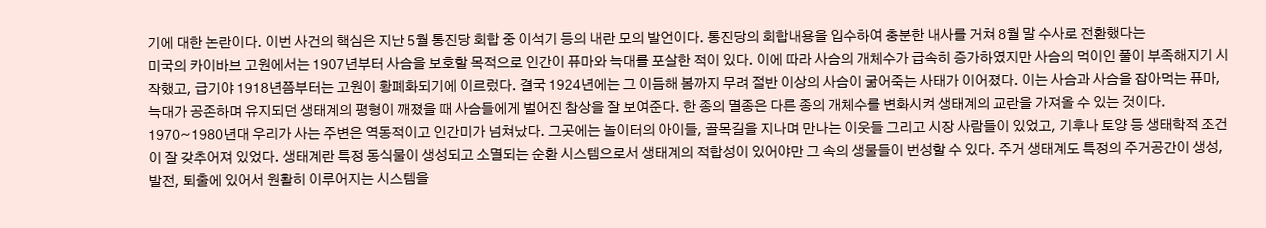기에 대한 논란이다. 이번 사건의 핵심은 지난 5월 통진당 회합 중 이석기 등의 내란 모의 발언이다. 통진당의 회합내용을 입수하여 충분한 내사를 거쳐 8월 말 수사로 전환했다는
미국의 카이바브 고원에서는 1907년부터 사슴을 보호할 목적으로 인간이 퓨마와 늑대를 포살한 적이 있다. 이에 따라 사슴의 개체수가 급속히 증가하였지만 사슴의 먹이인 풀이 부족해지기 시작했고, 급기야 1918년쯤부터는 고원이 황폐화되기에 이르렀다. 결국 1924년에는 그 이듬해 봄까지 무려 절반 이상의 사슴이 굶어죽는 사태가 이어졌다. 이는 사슴과 사슴을 잡아먹는 퓨마, 늑대가 공존하며 유지되던 생태계의 평형이 깨졌을 때 사슴들에게 벌어진 참상을 잘 보여준다. 한 종의 멸종은 다른 종의 개체수를 변화시켜 생태계의 교란을 가져올 수 있는 것이다. 1970~1980년대 우리가 사는 주변은 역동적이고 인간미가 넘쳐났다. 그곳에는 놀이터의 아이들, 골목길을 지나며 만나는 이웃들 그리고 시장 사람들이 있었고, 기후나 토양 등 생태학적 조건이 잘 갖추어져 있었다. 생태계란 특정 동식물이 생성되고 소멸되는 순환 시스템으로서 생태계의 적합성이 있어야만 그 속의 생물들이 번성할 수 있다. 주거 생태계도 특정의 주거공간이 생성, 발전, 퇴출에 있어서 원활히 이루어지는 시스템을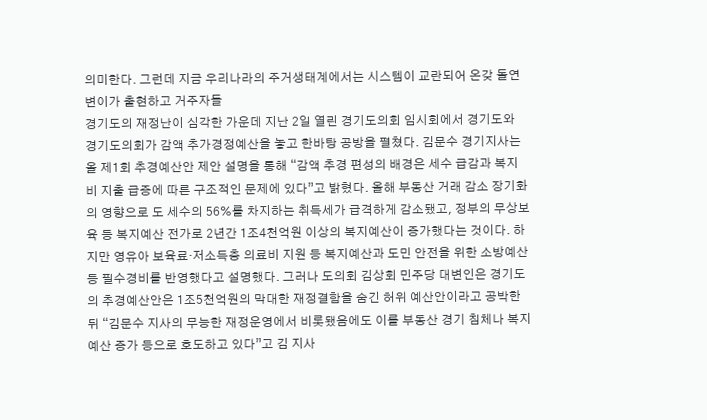의미한다. 그런데 지금 우리나라의 주거생태계에서는 시스템이 교란되어 온갖 돌연변이가 출현하고 거주자들
경기도의 재정난이 심각한 가운데 지난 2일 열린 경기도의회 임시회에서 경기도와 경기도의회가 감액 추가경정예산을 놓고 한바탕 공방을 펼쳤다. 김문수 경기지사는 올 제1회 추경예산안 제안 설명을 통해 “감액 추경 편성의 배경은 세수 급감과 복지비 지출 급증에 따른 구조적인 문제에 있다”고 밝혔다. 올해 부동산 거래 감소 장기화의 영향으로 도 세수의 56%를 차지하는 취득세가 급격하게 감소됐고, 정부의 무상보육 등 복지예산 전가로 2년간 1조4천억원 이상의 복지예산이 증가했다는 것이다. 하지만 영유아 보육료·저소득층 의료비 지원 등 복지예산과 도민 안전을 위한 소방예산 등 필수경비를 반영했다고 설명했다. 그러나 도의회 김상회 민주당 대변인은 경기도의 추경예산안은 1조5천억원의 막대한 재정결함을 숨긴 허위 예산안이라고 공박한 뒤 “김문수 지사의 무능한 재정운영에서 비롯됐음에도 이를 부동산 경기 침체나 복지예산 증가 등으로 호도하고 있다”고 김 지사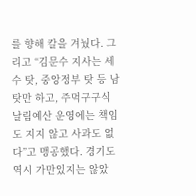를 향해 칼을 겨눴다. 그리고 “김문수 지사는 세수 탓, 중앙정부 탓 등 남 탓만 하고, 주먹구구식 날림예산 운영에는 책임도 지지 않고 사과도 없다”고 맹공했다. 경기도 역시 가만있지는 않았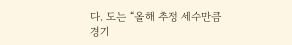다. 도는 “올해 추정 세수만큼
경기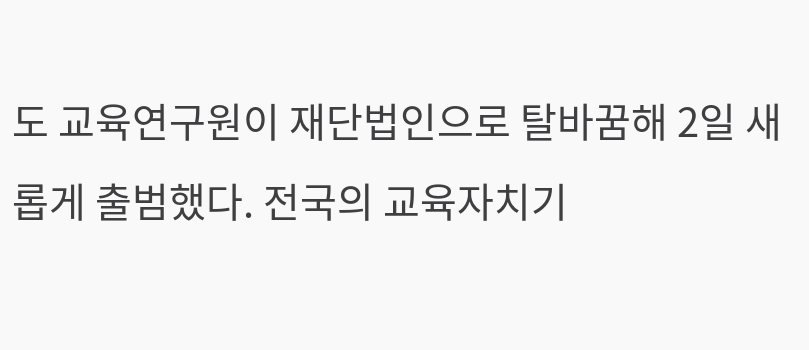도 교육연구원이 재단법인으로 탈바꿈해 2일 새롭게 출범했다. 전국의 교육자치기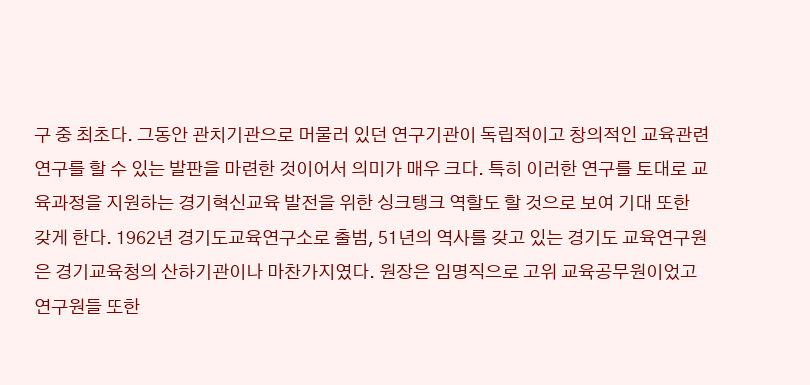구 중 최초다. 그동안 관치기관으로 머물러 있던 연구기관이 독립적이고 창의적인 교육관련 연구를 할 수 있는 발판을 마련한 것이어서 의미가 매우 크다. 특히 이러한 연구를 토대로 교육과정을 지원하는 경기혁신교육 발전을 위한 싱크탱크 역할도 할 것으로 보여 기대 또한 갖게 한다. 1962년 경기도교육연구소로 출범, 51년의 역사를 갖고 있는 경기도 교육연구원은 경기교육청의 산하기관이나 마찬가지였다. 원장은 임명직으로 고위 교육공무원이었고 연구원들 또한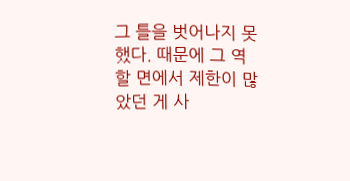그 틀을 벗어나지 못했다. 때문에 그 역할 면에서 제한이 많았던 게 사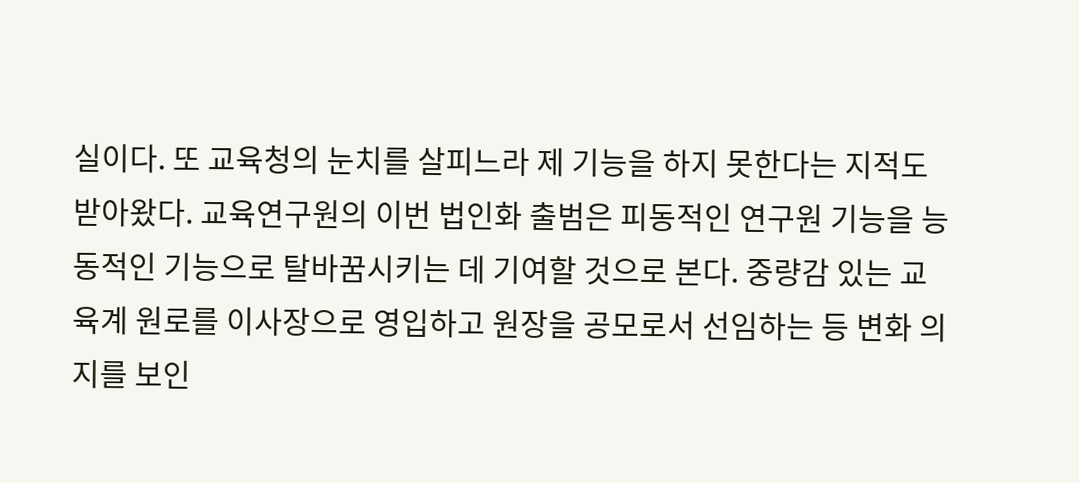실이다. 또 교육청의 눈치를 살피느라 제 기능을 하지 못한다는 지적도 받아왔다. 교육연구원의 이번 법인화 출범은 피동적인 연구원 기능을 능동적인 기능으로 탈바꿈시키는 데 기여할 것으로 본다. 중량감 있는 교육계 원로를 이사장으로 영입하고 원장을 공모로서 선임하는 등 변화 의지를 보인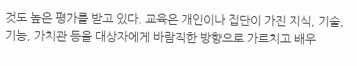것도 높은 평가를 받고 있다. 교육은 개인이나 집단이 가진 지식, 기술, 기능, 가치관 등을 대상자에게 바람직한 방향으로 가르치고 배우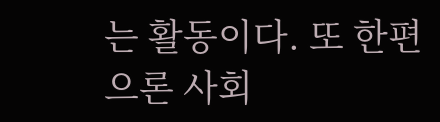는 활동이다. 또 한편으론 사회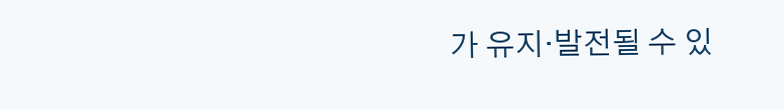가 유지·발전될 수 있